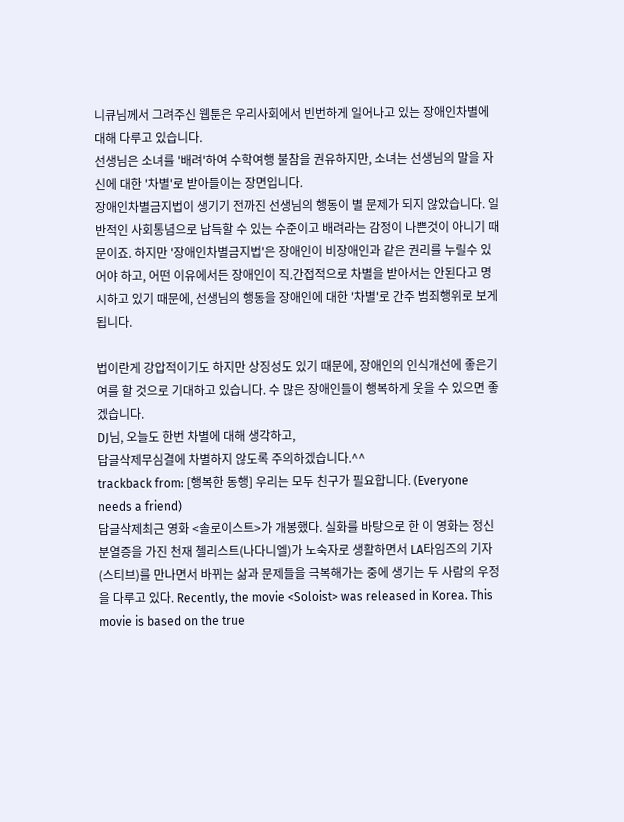니큐님께서 그려주신 웹툰은 우리사회에서 빈번하게 일어나고 있는 장애인차별에 대해 다루고 있습니다.
선생님은 소녀를 '배려'하여 수학여행 불참을 권유하지만, 소녀는 선생님의 말을 자신에 대한 '차별'로 받아들이는 장면입니다.
장애인차별금지법이 생기기 전까진 선생님의 행동이 별 문제가 되지 않았습니다. 일반적인 사회통념으로 납득할 수 있는 수준이고 배려라는 감정이 나쁜것이 아니기 때문이죠. 하지만 '장애인차별금지법'은 장애인이 비장애인과 같은 권리를 누릴수 있어야 하고, 어떤 이유에서든 장애인이 직.간접적으로 차별을 받아서는 안된다고 명시하고 있기 때문에, 선생님의 행동을 장애인에 대한 '차별'로 간주 범죄행위로 보게 됩니다.

법이란게 강압적이기도 하지만 상징성도 있기 때문에, 장애인의 인식개선에 좋은기여를 할 것으로 기대하고 있습니다. 수 많은 장애인들이 행복하게 웃을 수 있으면 좋겠습니다.
DJ님, 오늘도 한번 차별에 대해 생각하고,
답글삭제무심결에 차별하지 않도록 주의하겠습니다.^^
trackback from: [행복한 동행] 우리는 모두 친구가 필요합니다. (Everyone needs a friend)
답글삭제최근 영화 <솔로이스트>가 개봉했다. 실화를 바탕으로 한 이 영화는 정신분열증을 가진 천재 첼리스트(나다니엘)가 노숙자로 생활하면서 LA타임즈의 기자(스티브)를 만나면서 바뀌는 삶과 문제들을 극복해가는 중에 생기는 두 사람의 우정을 다루고 있다. Recently, the movie <Soloist> was released in Korea. This movie is based on the true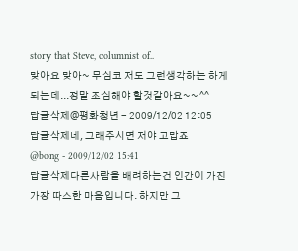story that Steve, columnist of..
맞아요 맞아~ 무심코 저도 그런생각하는 하게 되는데...정말 조심해야 할것같아요~~^^
답글삭제@평화청년 - 2009/12/02 12:05
답글삭제네, 그래주시면 저야 고맙죠
@bong - 2009/12/02 15:41
답글삭제다른사람을 배려하는건 인간이 가진 가장 따스한 마음입니다. 하지만 그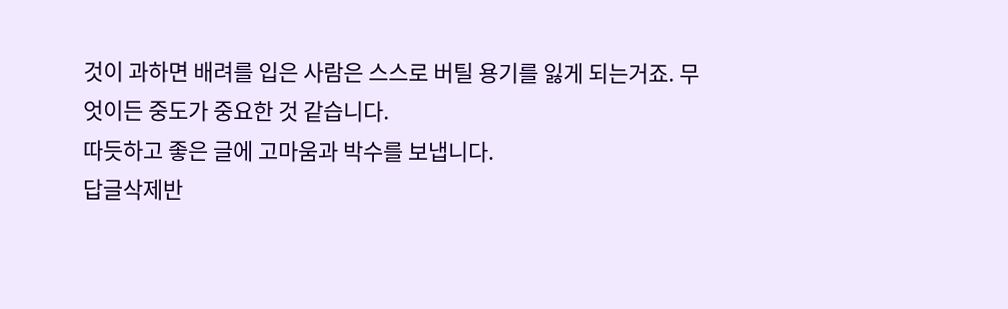것이 과하면 배려를 입은 사람은 스스로 버틸 용기를 잃게 되는거죠. 무엇이든 중도가 중요한 것 같습니다.
따듯하고 좋은 글에 고마움과 박수를 보냅니다.
답글삭제반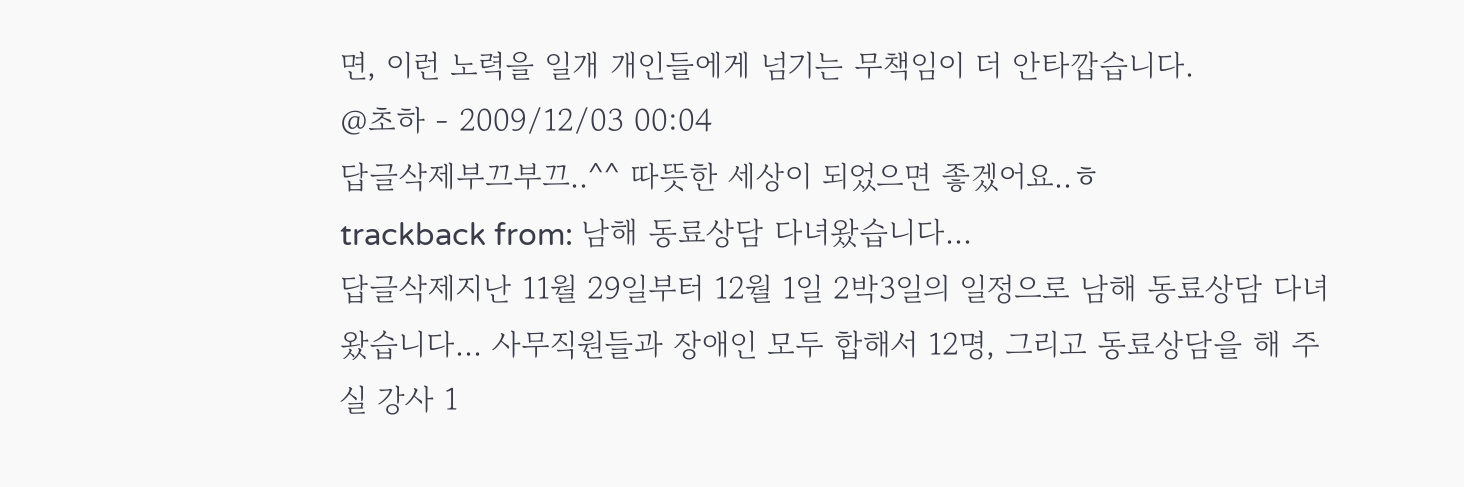면, 이런 노력을 일개 개인들에게 넘기는 무책임이 더 안타깝습니다.
@초하 - 2009/12/03 00:04
답글삭제부끄부끄..^^ 따뜻한 세상이 되었으면 좋겠어요..ㅎ
trackback from: 남해 동료상담 다녀왔습니다...
답글삭제지난 11월 29일부터 12월 1일 2박3일의 일정으로 남해 동료상담 다녀 왔습니다... 사무직원들과 장애인 모두 합해서 12명, 그리고 동료상담을 해 주실 강사 1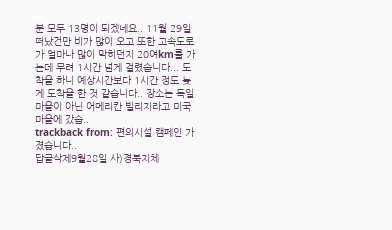분 모두 13명이 되겠네요.. 11월 29일 떠났건만 비가 많이 오고 또한 고속도로가 얼마나 많이 막히던지 20여km를 가는데 무려 1시간 넘게 걸렸습니다... 도착을 하니 예상시간보다 1시간 정도 늦게 도착을 한 것 같습니다.. 장소는 독일마을이 아닌 어메리칸 빌리지라고 미국마을에 갔습..
trackback from: 편의시설 캠페인 가졌습니다..
답글삭제9월28일 사)경북지체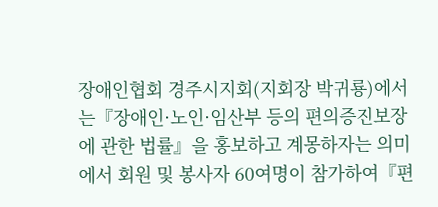장애인협회 경주시지회(지회장 박귀룡)에서는『장애인·노인·임산부 등의 편의증진보장에 관한 법률』을 홍보하고 계몽하자는 의미에서 회원 및 봉사자 60여명이 참가하여『편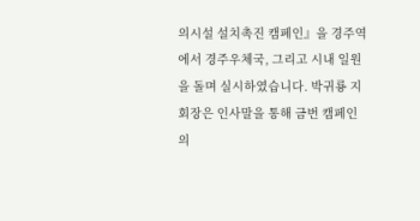의시설 설치촉진 캠페인』을 경주역에서 경주우체국, 그리고 시내 일원을 돌며 실시하였습니다. 박귀룡 지회장은 인사말을 통해 금번 캠페인의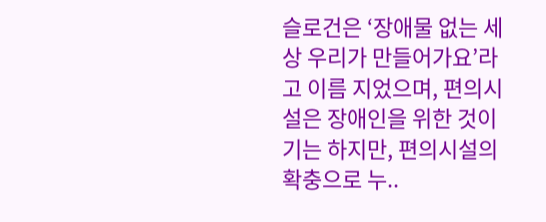슬로건은 ‘장애물 없는 세상 우리가 만들어가요’라고 이름 지었으며, 편의시설은 장애인을 위한 것이기는 하지만, 편의시설의 확충으로 누..